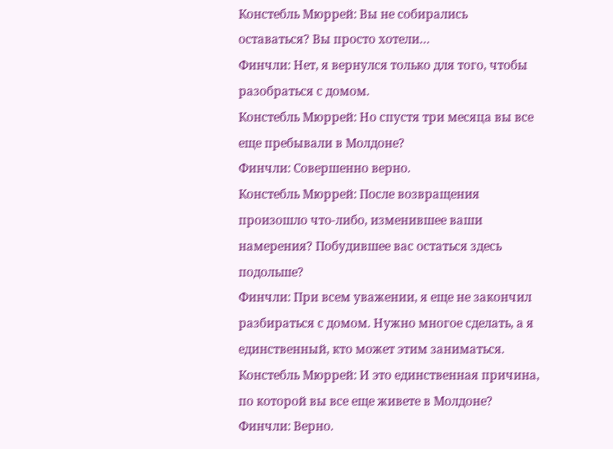Констебль Мюррей: Вы не собирались оставаться? Вы просто хотели…
Финчли: Нет, я вернулся только для того, чтобы разобраться с домом.
Констебль Мюррей: Но спустя три месяца вы все еще пребывали в Молдоне?
Финчли: Совершенно верно.
Констебль Мюррей: После возвращения произошло что-либо, изменившее ваши намерения? Побудившее вас остаться здесь подольше?
Финчли: При всем уважении, я еще не закончил разбираться с домом. Нужно многое сделать, а я единственный, кто может этим заниматься.
Констебль Мюррей: И это единственная причина, по которой вы все еще живете в Молдоне?
Финчли: Верно.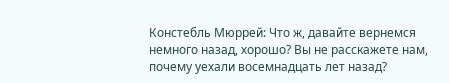Констебль Мюррей: Что ж, давайте вернемся немного назад, хорошо? Вы не расскажете нам, почему уехали восемнадцать лет назад?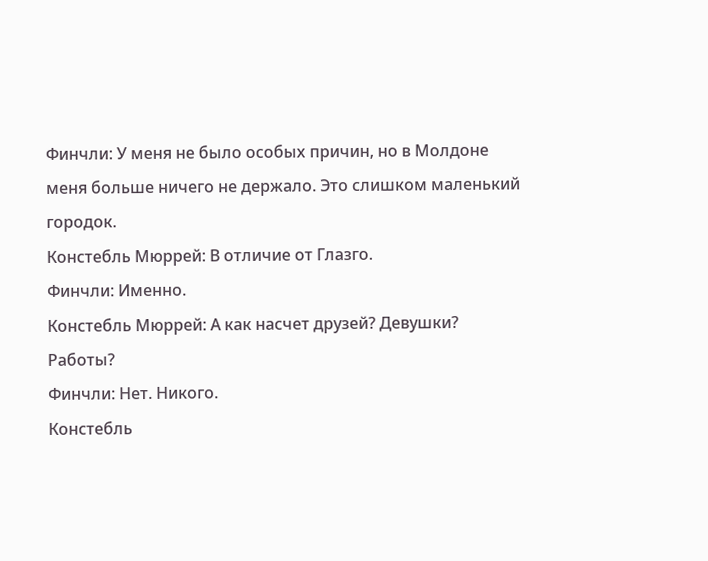Финчли: У меня не было особых причин, но в Молдоне меня больше ничего не держало. Это слишком маленький городок.
Констебль Мюррей: В отличие от Глазго.
Финчли: Именно.
Констебль Мюррей: А как насчет друзей? Девушки? Работы?
Финчли: Нет. Никого.
Констебль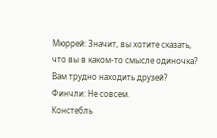Мюррей: Значит, вы хотите сказать, что вы в каком-то смысле одиночка? Вам трудно находить друзей?
Финчли: Не совсем.
Констебль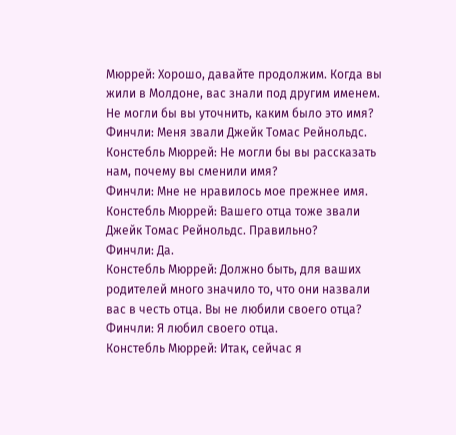Мюррей: Хорошо, давайте продолжим. Когда вы жили в Молдоне, вас знали под другим именем. Не могли бы вы уточнить, каким было это имя?
Финчли: Меня звали Джейк Томас Рейнольдс.
Констебль Мюррей: Не могли бы вы рассказать нам, почему вы сменили имя?
Финчли: Мне не нравилось мое прежнее имя.
Констебль Мюррей: Вашего отца тоже звали Джейк Томас Рейнольдс. Правильно?
Финчли: Да.
Констебль Мюррей: Должно быть, для ваших родителей много значило то, что они назвали вас в честь отца. Вы не любили своего отца?
Финчли: Я любил своего отца.
Констебль Мюррей: Итак, сейчас я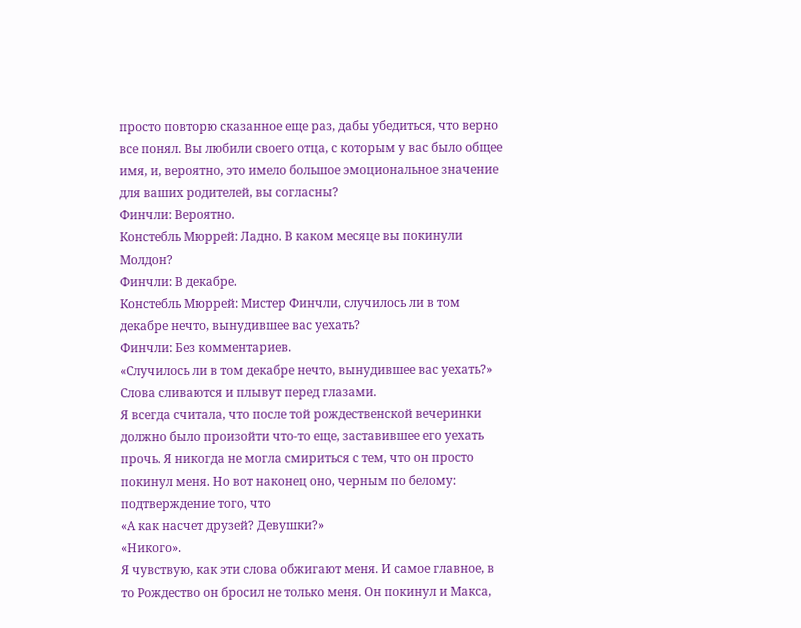просто повторю сказанное еще раз, дабы убедиться, что верно все понял. Вы любили своего отца, с которым у вас было общее имя, и, вероятно, это имело большое эмоциональное значение для ваших родителей, вы согласны?
Финчли: Вероятно.
Констебль Мюррей: Ладно. В каком месяце вы покинули Молдон?
Финчли: В декабре.
Констебль Мюррей: Мистер Финчли, случилось ли в том декабре нечто, вынудившее вас уехать?
Финчли: Без комментариев.
«Случилось ли в том декабре нечто, вынудившее вас уехать?»
Слова сливаются и плывут перед глазами.
Я всегда считала, что после той рождественской вечеринки должно было произойти что-то еще, заставившее его уехать прочь. Я никогда не могла смириться с тем, что он просто покинул меня. Но вот наконец оно, черным по белому: подтверждение того, что
«А как насчет друзей? Девушки?»
«Никого».
Я чувствую, как эти слова обжигают меня. И самое главное, в то Рождество он бросил не только меня. Он покинул и Макса,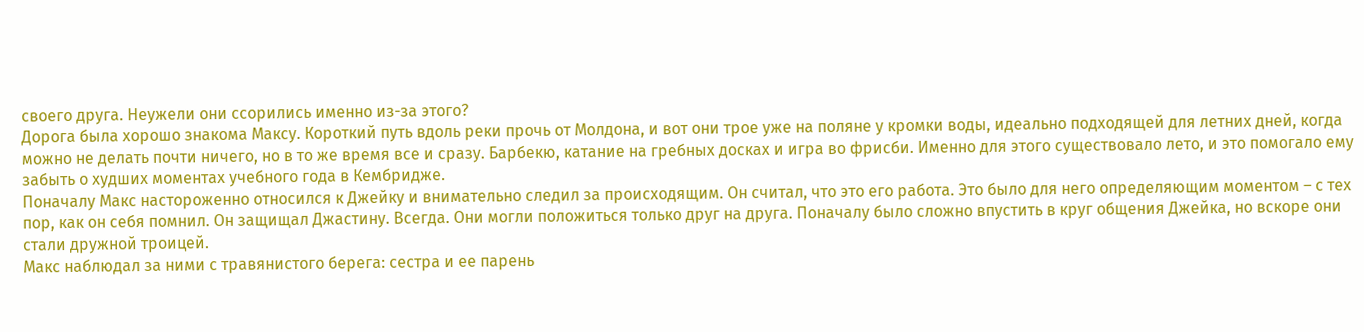своего друга. Неужели они ссорились именно из-за этого?
Дорога была хорошо знакома Максу. Короткий путь вдоль реки прочь от Молдона, и вот они трое уже на поляне у кромки воды, идеально подходящей для летних дней, когда можно не делать почти ничего, но в то же время все и сразу. Барбекю, катание на гребных досках и игра во фрисби. Именно для этого существовало лето, и это помогало ему забыть о худших моментах учебного года в Кембридже.
Поначалу Макс настороженно относился к Джейку и внимательно следил за происходящим. Он считал, что это его работа. Это было для него определяющим моментом – с тех пор, как он себя помнил. Он защищал Джастину. Всегда. Они могли положиться только друг на друга. Поначалу было сложно впустить в круг общения Джейка, но вскоре они стали дружной троицей.
Макс наблюдал за ними с травянистого берега: сестра и ее парень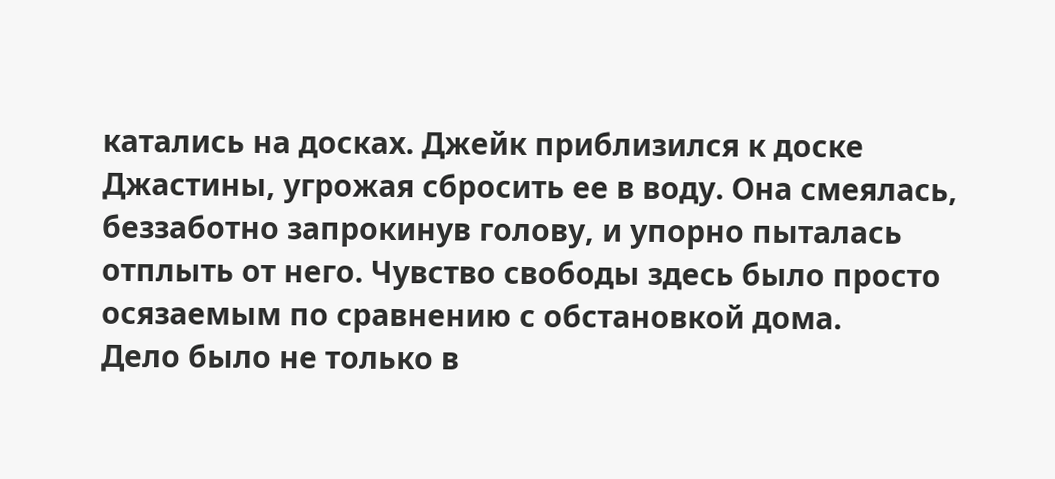катались на досках. Джейк приблизился к доске Джастины, угрожая сбросить ее в воду. Она смеялась, беззаботно запрокинув голову, и упорно пыталась отплыть от него. Чувство свободы здесь было просто осязаемым по сравнению с обстановкой дома.
Дело было не только в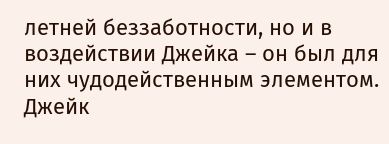летней беззаботности, но и в воздействии Джейка – он был для них чудодейственным элементом. Джейк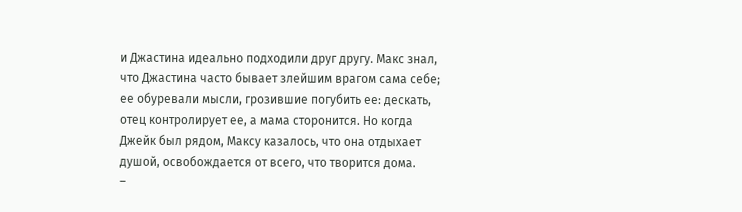и Джастина идеально подходили друг другу. Макс знал, что Джастина часто бывает злейшим врагом сама себе; ее обуревали мысли, грозившие погубить ее: дескать, отец контролирует ее, а мама сторонится. Но когда Джейк был рядом, Максу казалось, что она отдыхает душой, освобождается от всего, что творится дома.
–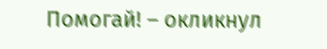Помогай! – окликнул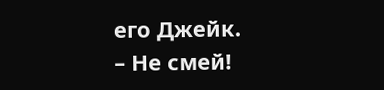его Джейк.
– Не смей!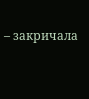– закричала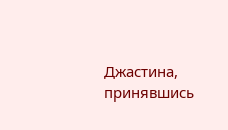Джастина, принявшись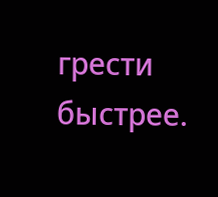грести быстрее.